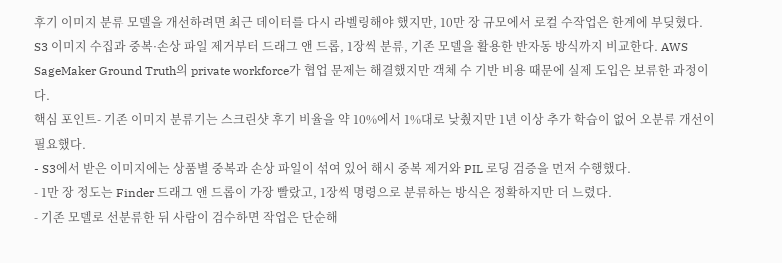후기 이미지 분류 모델을 개선하려면 최근 데이터를 다시 라벨링해야 했지만, 10만 장 규모에서 로컬 수작업은 한계에 부딪혔다. S3 이미지 수집과 중복·손상 파일 제거부터 드래그 앤 드롭, 1장씩 분류, 기존 모델을 활용한 반자동 방식까지 비교한다. AWS SageMaker Ground Truth의 private workforce가 협업 문제는 해결했지만 객체 수 기반 비용 때문에 실제 도입은 보류한 과정이다.
핵심 포인트- 기존 이미지 분류기는 스크린샷 후기 비율을 약 10%에서 1%대로 낮췄지만 1년 이상 추가 학습이 없어 오분류 개선이 필요했다.
- S3에서 받은 이미지에는 상품별 중복과 손상 파일이 섞여 있어 해시 중복 제거와 PIL 로딩 검증을 먼저 수행했다.
- 1만 장 정도는 Finder 드래그 앤 드롭이 가장 빨랐고, 1장씩 명령으로 분류하는 방식은 정확하지만 더 느렸다.
- 기존 모델로 선분류한 뒤 사람이 검수하면 작업은 단순해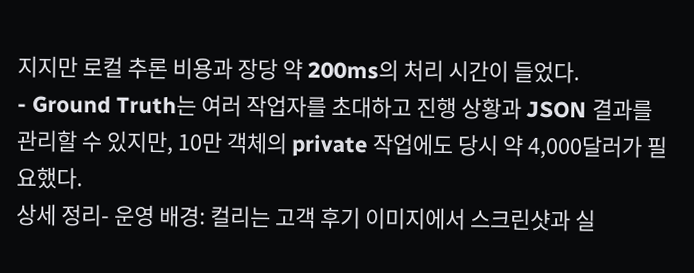지지만 로컬 추론 비용과 장당 약 200ms의 처리 시간이 들었다.
- Ground Truth는 여러 작업자를 초대하고 진행 상황과 JSON 결과를 관리할 수 있지만, 10만 객체의 private 작업에도 당시 약 4,000달러가 필요했다.
상세 정리- 운영 배경: 컬리는 고객 후기 이미지에서 스크린샷과 실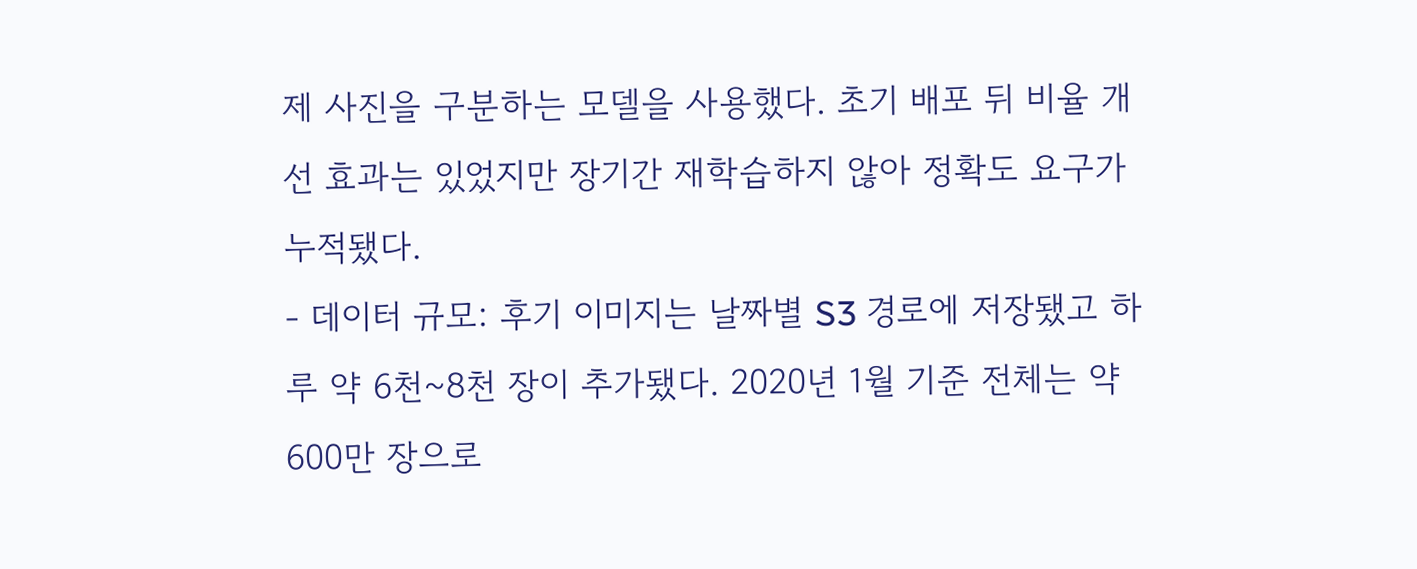제 사진을 구분하는 모델을 사용했다. 초기 배포 뒤 비율 개선 효과는 있었지만 장기간 재학습하지 않아 정확도 요구가 누적됐다.
- 데이터 규모: 후기 이미지는 날짜별 S3 경로에 저장됐고 하루 약 6천~8천 장이 추가됐다. 2020년 1월 기준 전체는 약 600만 장으로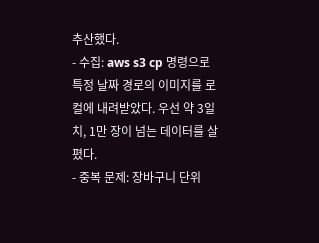추산했다.
- 수집: aws s3 cp 명령으로 특정 날짜 경로의 이미지를 로컬에 내려받았다. 우선 약 3일치, 1만 장이 넘는 데이터를 살폈다.
- 중복 문제: 장바구니 단위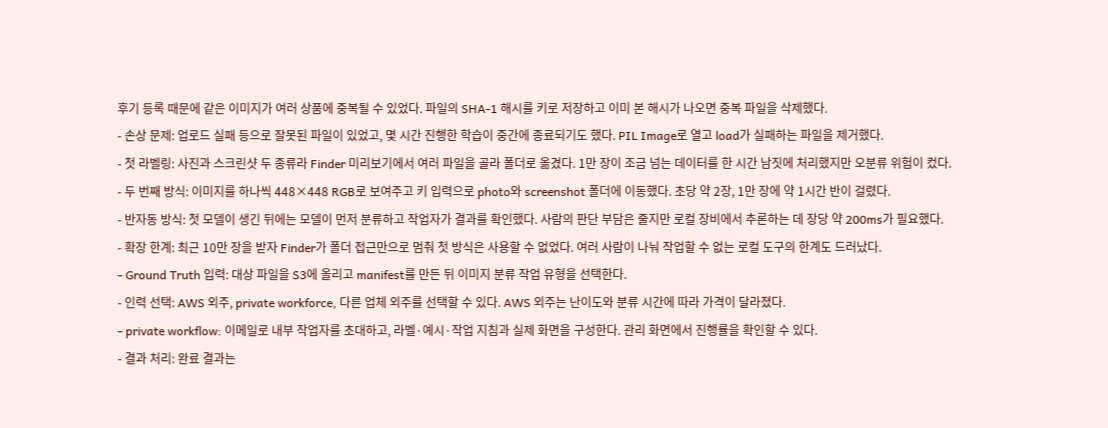후기 등록 때문에 같은 이미지가 여러 상품에 중복될 수 있었다. 파일의 SHA-1 해시를 키로 저장하고 이미 본 해시가 나오면 중복 파일을 삭제했다.
- 손상 문제: 업로드 실패 등으로 잘못된 파일이 있었고, 몇 시간 진행한 학습이 중간에 종료되기도 했다. PIL Image로 열고 load가 실패하는 파일을 제거했다.
- 첫 라벨링: 사진과 스크린샷 두 종류라 Finder 미리보기에서 여러 파일을 골라 폴더로 옮겼다. 1만 장이 조금 넘는 데이터를 한 시간 남짓에 처리했지만 오분류 위험이 컸다.
- 두 번째 방식: 이미지를 하나씩 448×448 RGB로 보여주고 키 입력으로 photo와 screenshot 폴더에 이동했다. 초당 약 2장, 1만 장에 약 1시간 반이 걸렸다.
- 반자동 방식: 첫 모델이 생긴 뒤에는 모델이 먼저 분류하고 작업자가 결과를 확인했다. 사람의 판단 부담은 줄지만 로컬 장비에서 추론하는 데 장당 약 200ms가 필요했다.
- 확장 한계: 최근 10만 장을 받자 Finder가 폴더 접근만으로 멈춰 첫 방식은 사용할 수 없었다. 여러 사람이 나눠 작업할 수 없는 로컬 도구의 한계도 드러났다.
- Ground Truth 입력: 대상 파일을 S3에 올리고 manifest를 만든 뒤 이미지 분류 작업 유형을 선택한다.
- 인력 선택: AWS 외주, private workforce, 다른 업체 외주를 선택할 수 있다. AWS 외주는 난이도와 분류 시간에 따라 가격이 달라졌다.
- private workflow: 이메일로 내부 작업자를 초대하고, 라벨·예시·작업 지침과 실제 화면을 구성한다. 관리 화면에서 진행률을 확인할 수 있다.
- 결과 처리: 완료 결과는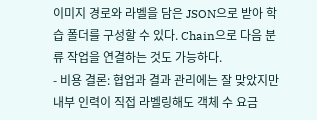이미지 경로와 라벨을 담은 JSON으로 받아 학습 폴더를 구성할 수 있다. Chain으로 다음 분류 작업을 연결하는 것도 가능하다.
- 비용 결론: 협업과 결과 관리에는 잘 맞았지만 내부 인력이 직접 라벨링해도 객체 수 요금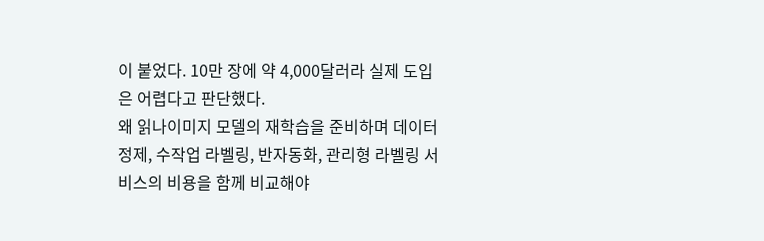이 붙었다. 10만 장에 약 4,000달러라 실제 도입은 어렵다고 판단했다.
왜 읽나이미지 모델의 재학습을 준비하며 데이터 정제, 수작업 라벨링, 반자동화, 관리형 라벨링 서비스의 비용을 함께 비교해야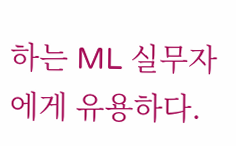하는 ML 실무자에게 유용하다.